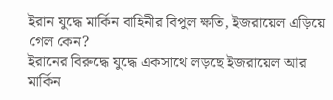ইরান যুদ্ধে মার্কিন বাহিনীর বিপুল ক্ষতি, ইজরায়েল এড়িয়ে গেল কেন?
ইরানের বিরুদ্ধে যুদ্ধে একসাথে লড়ছে ইজরায়েল আর মার্কিন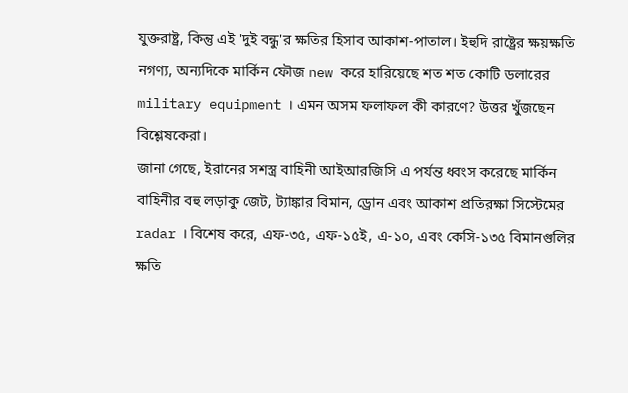যুক্তরাষ্ট্র, কিন্তু এই 'দুই বন্ধু'র ক্ষতির হিসাব আকাশ-পাতাল। ইহুদি রাষ্ট্রের ক্ষয়ক্ষতি নগণ্য, অন্যদিকে মার্কিন ফৌজ new করে হারিয়েছে শত শত কোটি ডলারের military equipment । এমন অসম ফলাফল কী কারণে? উত্তর খুঁজছেন বিশ্লেষকেরা।
জানা গেছে, ইরানের সশস্ত্র বাহিনী আইআরজিসি এ পর্যন্ত ধ্বংস করেছে মার্কিন বাহিনীর বহু লড়াকু জেট, ট্যাঙ্কার বিমান, ড্রোন এবং আকাশ প্রতিরক্ষা সিস্টেমের radar । বিশেষ করে, এফ-৩৫, এফ-১৫ই, এ-১০, এবং কেসি-১৩৫ বিমানগুলির ক্ষতি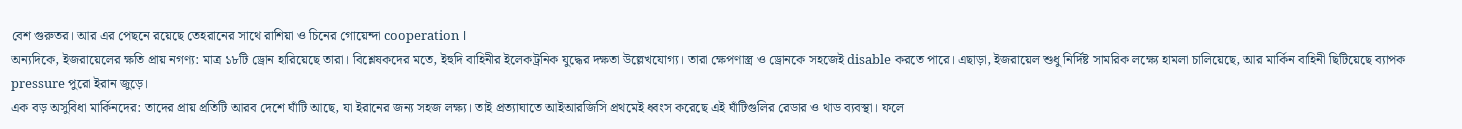বেশ গুরুতর। আর এর পেছনে রয়েছে তেহরানের সাথে রাশিয়া ও চিনের গোয়েন্দা cooperation ।
অন্যদিকে, ইজরায়েলের ক্ষতি প্রায় নগণ্য: মাত্র ১৮টি ড্রোন হারিয়েছে তারা। বিশ্লেষকদের মতে, ইহুদি বাহিনীর ইলেকট্রনিক যুদ্ধের দক্ষতা উল্লেখযোগ্য। তারা ক্ষেপণাস্ত্র ও ড্রোনকে সহজেই disable করতে পারে। এছাড়া, ইজরায়েল শুধু নির্দিষ্ট সামরিক লক্ষ্যে হামলা চালিয়েছে, আর মার্কিন বাহিনী ছিটিয়েছে ব্যাপক pressure পুরো ইরান জুড়ে।
এক বড় অসুবিধা মার্কিনদের: তাদের প্রায় প্রতিটি আরব দেশে ঘাঁটি আছে, যা ইরানের জন্য সহজ লক্ষ্য। তাই প্রত্যাঘাতে আইআরজিসি প্রথমেই ধ্বংস করেছে এই ঘাঁটিগুলির রেডার ও থাড ব্যবস্থা। ফলে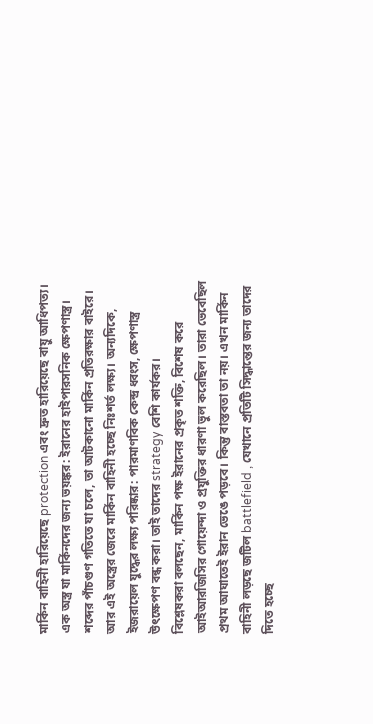মার্কিন বাহিনী হারিয়েছে protection এবং দ্রুত হারিয়েছে বায়ু আধিপত্য।
এক অস্ত্র যা মার্কিনদের জন্য ভয়ঙ্কর: ইরানের হাইপারসনিক ক্ষেপণাস্ত্র। শব্দের পাঁচগুণ গতিতে যা চলে, তা আটকানো মার্কিন প্রতিরক্ষার বাইরে। আর এই অস্ত্রের জেরে মার্কিন বাহিনী হচ্ছে নিঃশর্ত লক্ষ্য। অন্যদিকে, ইজরায়েল যুদ্ধের লক্ষ্য পরিষ্কার: পারমাণবিক কেন্দ্র ধ্বংস, ক্ষেপণাস্ত্র উৎক্ষেপণ বন্ধ করা। তাই তাদের strategy বেশি কার্যকর।
বিশ্লেষকরা বলছেন, মার্কিন পক্ষ ইরানের প্রকৃত শক্তি, বিশেষ করে আইআরজিসির গোয়েন্দা ও প্রযুক্তির ধারণা ভুল করেছিল। তারা ভেবেছিল প্রথম আঘাতেই ইরান ভেঙে পড়বে। কিন্তু বাস্তবতা তা নয়। এখন মার্কিন বাহিনী লড়ছে জটিল battlefield , যেখানে প্রতিটি সিদ্ধান্তের জন্য তাদের দিতে হচ্ছে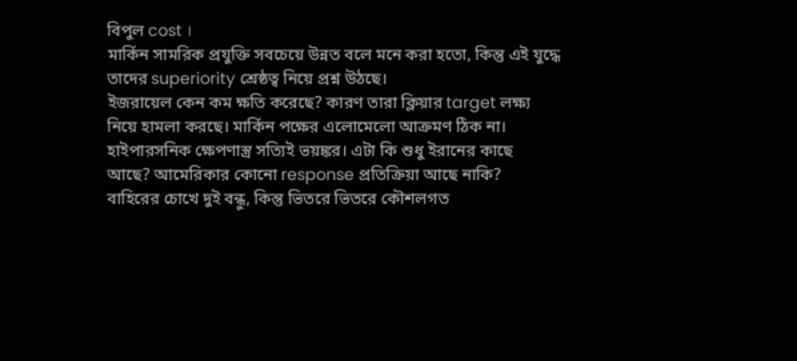বিপুল cost ।
মার্কিন সামরিক প্রযুক্তি সবচেয়ে উন্নত বলে মনে করা হতো, কিন্তু এই যুদ্ধে তাদের superiority শ্রেষ্ঠত্ব নিয়ে প্রশ্ন উঠছে।
ইজরায়েল কেন কম ক্ষতি করেছে? কারণ তারা ক্লিয়ার target লক্ষ্য নিয়ে হামলা করছে। মার্কিন পক্ষের এলোমেলো আক্রমণ ঠিক না।
হাইপারসনিক ক্ষেপণাস্ত্র সত্যিই ভয়ঙ্কর। এটা কি শুধু ইরানের কাছে আছে? আমেরিকার কোনো response প্রতিক্রিয়া আছে নাকি?
বাহিরের চোখে দুই বন্ধু, কিন্তু ভিতরে ভিতরে কৌশলগত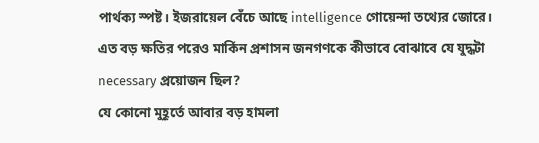পার্থক্য স্পষ্ট। ইজরায়েল বেঁচে আছে intelligence গোয়েন্দা তথ্যের জোরে।
এত বড় ক্ষতির পরেও মার্কিন প্রশাসন জনগণকে কীভাবে বোঝাবে যে যুদ্ধটা necessary প্রয়োজন ছিল?
যে কোনো মুহূর্তে আবার বড় হামলা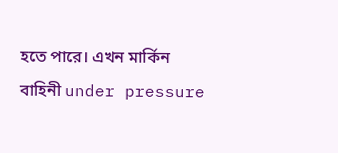হতে পারে। এখন মার্কিন বাহিনী under pressure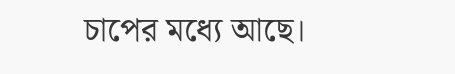চাপের মধ্যে আছে।